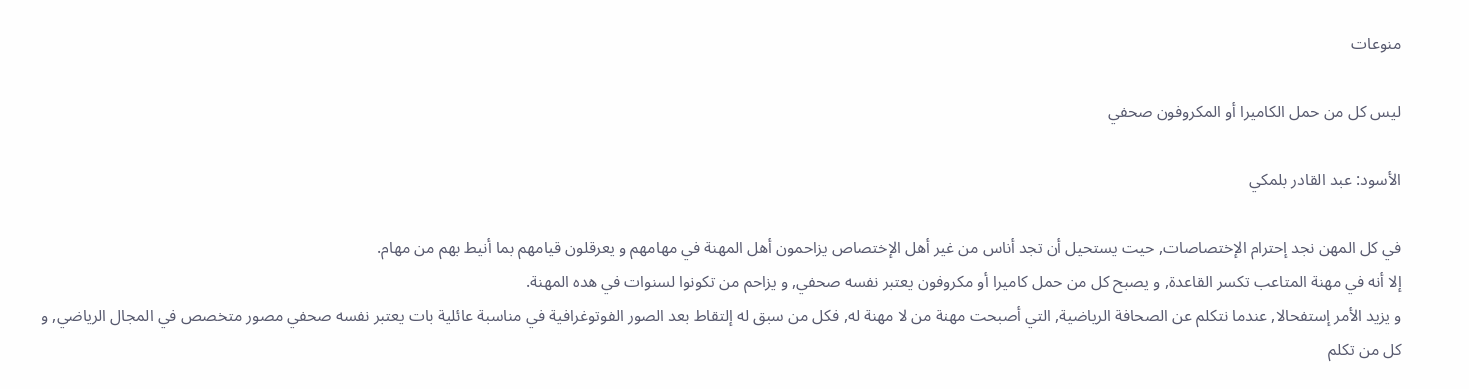منوعات

ليس كل من حمل الكاميرا أو المكروفون صحفي

الأسود: عبد القادر بلمكي

في كل المهن نجد إحترام الإختصاصات, حيت يستحيل أن تجد أناس من غير أهل الإختصاص يزاحمون أهل المهنة في مهامهم و يعرقلون قيامهم بما أنيط بهم من مهام.
إلا أنه في مهنة المتاعب تكسر القاعدة, و يصبح كل من حمل كاميرا أو مكروفون يعتبر نفسه صحفي, و يزاحم من تكونوا لسنوات في هده المهنة.
و يزيد الأمر إستفحالا, عندما نتكلم عن الصحافة الرياضية, التي أصبحت مهنة من لا مهنة له, فكل من سبق له إلتقاط بعد الصور الفوتوغرافية في مناسبة عائلية بات يعتبر نفسه صحفي مصور متخصص في المجال الرياضي, و كل من تكلم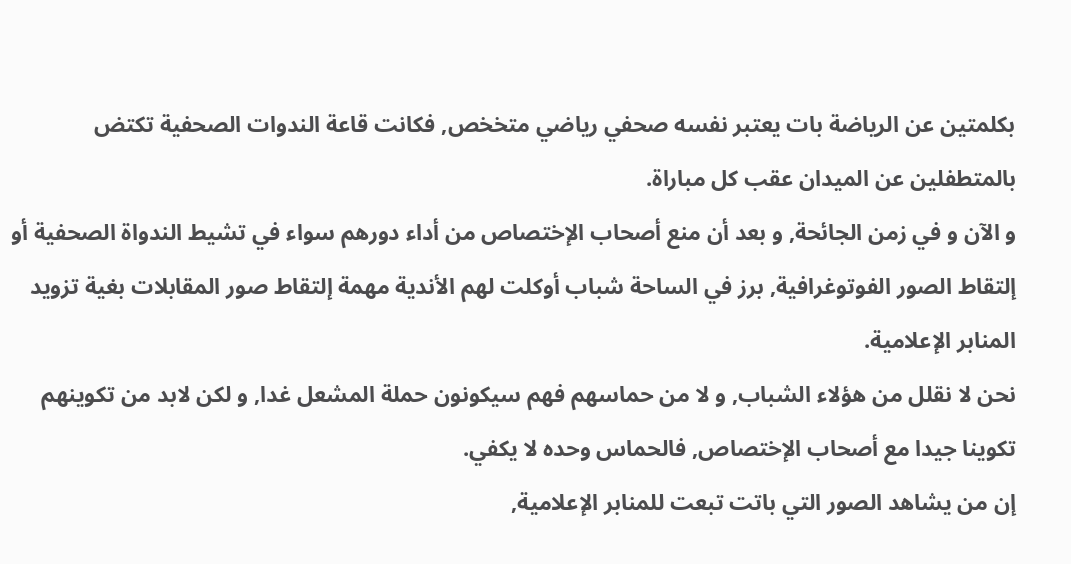بكلمتين عن الرياضة بات يعتبر نفسه صحفي رياضي متخخص, فكانت قاعة الندوات الصحفية تكتض بالمتطفلين عن الميدان عقب كل مباراة.
و الآن و في زمن الجائحة, و بعد أن منع أصحاب الإختصاص من أداء دورهم سواء في تشيط الندواة الصحفية أو إلتقاط الصور الفوتوغرافية, برز في الساحة شباب أوكلت لهم الأندية مهمة إلتقاط صور المقابلات بغية تزويد المنابر الإعلامية.
نحن لا نقلل من هؤلاء الشباب, و لا من حماسهم فهم سيكونون حملة المشعل غدا, و لكن لابد من تكوينهم تكوينا جيدا مع أصحاب الإختصاص, فالحماس وحده لا يكفي.
إن من يشاهد الصور التي باتت تبعت للمنابر الإعلامية,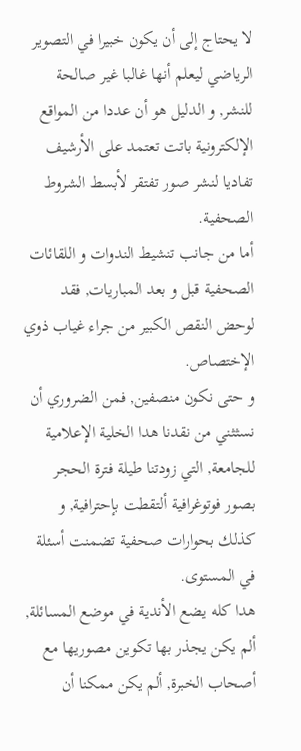لا يحتاج إلى أن يكون خبيرا في التصوير الرياضي ليعلم أنها غالبا غير صالحة للنشر, و الدليل هو أن عددا من المواقع الإلكترونية باتت تعتمد على الأرشيف تفاديا لنشر صور تفتقر لأبسط الشروط الصحفية.
أما من جانب تنشيط الندوات و اللقائات الصحفية قبل و بعد المباريات, فقد لوحض النقص الكبير من جراء غياب ذوي الإختصاص.
و حتى نكون منصفين, فمن الضروري أن نسثثني من نقدنا هدا الخلية الإعلامية للجامعة, التي زودتنا طيلة فترة الحجر بصور فوتوغرافية ألتقطت بإحترافية, و كذلك بحوارات صحفية تضمنت أسئلة في المستوى.
هدا كله يضع الأندية في موضع المسائلة, ألم يكن يجذر بها تكوين مصوريها مع أصحاب الخبرة, ألم يكن ممكنا أن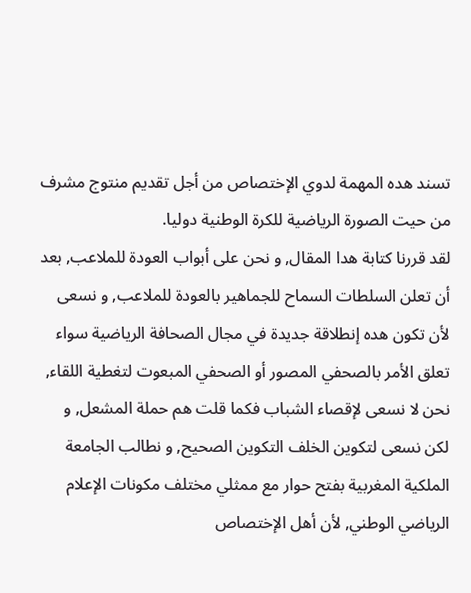تسند هده المهمة لدوي الإختصاص من أجل تقديم منتوج مشرف من حيت الصورة الرياضية للكرة الوطنية دوليا.
لقد قررنا كتابة هدا المقال, و نحن على أبواب العودة للملاعب, بعد أن تعلن السلطات السماح للجماهير بالعودة للملاعب, و نسعى لأن تكون هده إنطلاقة جديدة في مجال الصحافة الرياضية سواء تعلق الأمر بالصحفي المصور أو الصحفي المبعوت لتغطية اللقاء, نحن لا نسعى لإقصاء الشباب فكما قلت هم حملة المشعل, و لكن نسعى لتكوين الخلف التكوين الصحيح, و نطالب الجامعة الملكية المغربية بفتح حوار مع ممثلي مختلف مكونات الإعلام الرياضي الوطني, لأن أهل الإختصاص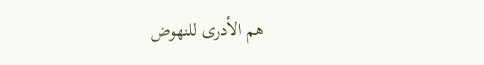هم الأدرى للنهوض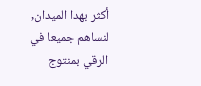أكثر بهدا الميدان, لنساهم جميعا في الرقي بمنتوج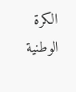الكرة الوطنية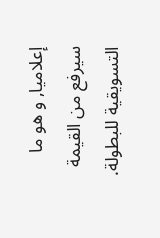إعلاميا, و هو ما سيرفع من القيمة التسويقية للبطولة.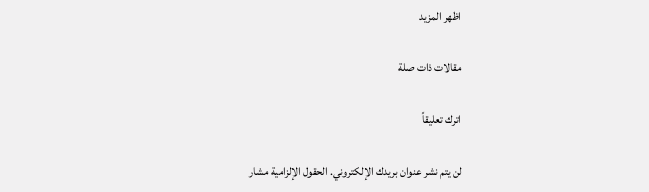اظهر المزيد

مقالات ذات صلة

اترك تعليقاً

لن يتم نشر عنوان بريدك الإلكتروني. الحقول الإلزامية مشار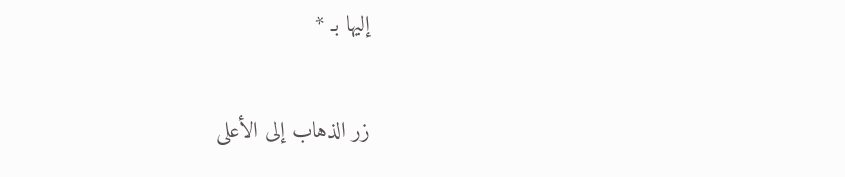إليها بـ *

زر الذهاب إلى الأعلى